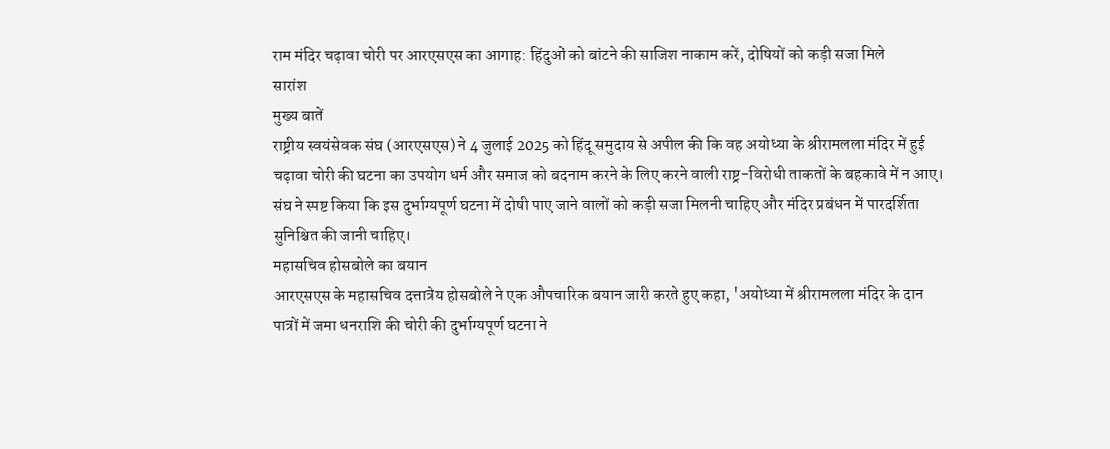राम मंदिर चढ़ावा चोरी पर आरएसएस का आगाह: हिंदुओं को बांटने की साजिश नाकाम करें, दोषियों को कड़ी सजा मिले
सारांश
मुख्य बातें
राष्ट्रीय स्वयंसेवक संघ (आरएसएस) ने 4 जुलाई 2025 को हिंदू समुदाय से अपील की कि वह अयोध्या के श्रीरामलला मंदिर में हुई चढ़ावा चोरी की घटना का उपयोग धर्म और समाज को बदनाम करने के लिए करने वाली राष्ट्र-विरोधी ताकतों के बहकावे में न आए। संघ ने स्पष्ट किया कि इस दुर्भाग्यपूर्ण घटना में दोषी पाए जाने वालों को कड़ी सजा मिलनी चाहिए और मंदिर प्रबंधन में पारदर्शिता सुनिश्चित की जानी चाहिए।
महासचिव होसबोले का बयान
आरएसएस के महासचिव दत्तात्रेय होसबोले ने एक औपचारिक बयान जारी करते हुए कहा, 'अयोध्या में श्रीरामलला मंदिर के दान पात्रों में जमा धनराशि की चोरी की दुर्भाग्यपूर्ण घटना ने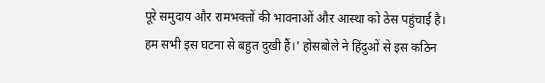पूरे समुदाय और रामभक्तों की भावनाओं और आस्था को ठेस पहुंचाई है। हम सभी इस घटना से बहुत दुखी हैं।' होसबोले ने हिंदुओं से इस कठिन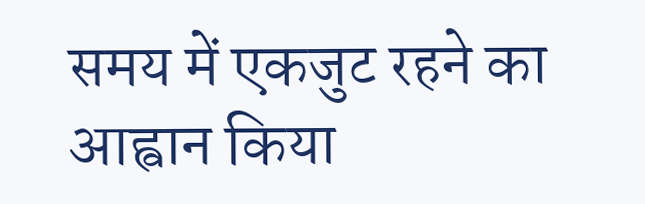समय में एकजुट रहने का आह्वान किया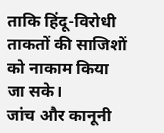ताकि हिंदू-विरोधी ताकतों की साजिशों को नाकाम किया जा सके।
जांच और कानूनी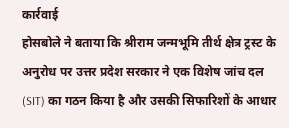कार्रवाई
होसबोले ने बताया कि श्रीराम जन्मभूमि तीर्थ क्षेत्र ट्रस्ट के अनुरोध पर उत्तर प्रदेश सरकार ने एक विशेष जांच दल (SIT) का गठन किया है और उसकी सिफारिशों के आधार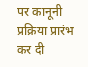पर कानूनी प्रक्रिया प्रारंभ कर दी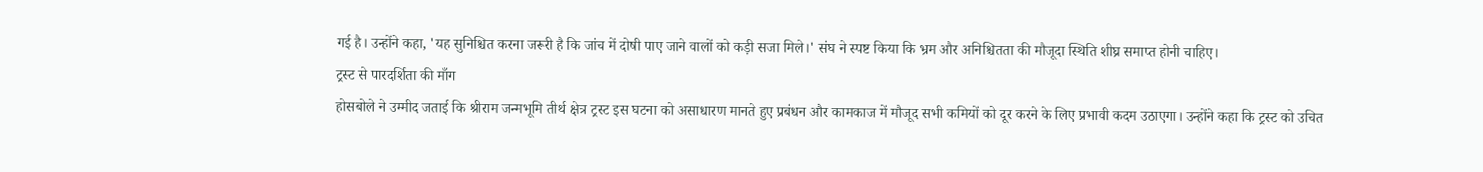गई है। उन्होंने कहा, 'यह सुनिश्चित करना जरूरी है कि जांच में दोषी पाए जाने वालों को कड़ी सजा मिले।' संघ ने स्पष्ट किया कि भ्रम और अनिश्चितता की मौजूदा स्थिति शीघ्र समाप्त होनी चाहिए।
ट्रस्ट से पारदर्शिता की माँग
होसबोले ने उम्मीद जताई कि श्रीराम जन्मभूमि तीर्थ क्षेत्र ट्रस्ट इस घटना को असाधारण मानते हुए प्रबंधन और कामकाज में मौजूद सभी कमियों को दूर करने के लिए प्रभावी कदम उठाएगा। उन्होंने कहा कि ट्रस्ट को उचित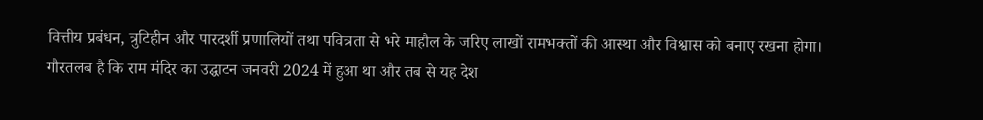वित्तीय प्रबंधन, त्रुटिहीन और पारदर्शी प्रणालियों तथा पवित्रता से भरे माहौल के जरिए लाखों रामभक्तों की आस्था और विश्वास को बनाए रखना होगा। गौरतलब है कि राम मंदिर का उद्घाटन जनवरी 2024 में हुआ था और तब से यह देश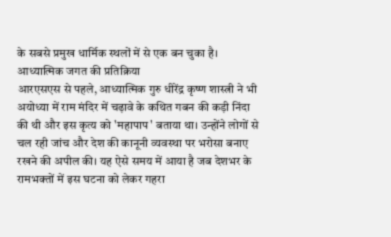के सबसे प्रमुख धार्मिक स्थलों में से एक बन चुका है।
आध्यात्मिक जगत की प्रतिक्रिया
आरएसएस से पहले, आध्यात्मिक गुरु धीरेंद्र कृष्ण शास्त्री ने भी अयोध्या में राम मंदिर में चढ़ावे के कथित गबन की कड़ी निंदा की थी और इस कृत्य को 'महापाप' बताया था। उन्होंने लोगों से चल रही जांच और देश की कानूनी व्यवस्था पर भरोसा बनाए रखने की अपील की। यह ऐसे समय में आया है जब देशभर के रामभक्तों में इस घटना को लेकर गहरा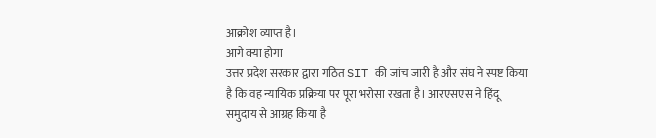आक्रोश व्याप्त है।
आगे क्या होगा
उत्तर प्रदेश सरकार द्वारा गठित SIT की जांच जारी है और संघ ने स्पष्ट किया है कि वह न्यायिक प्रक्रिया पर पूरा भरोसा रखता है। आरएसएस ने हिंदू समुदाय से आग्रह किया है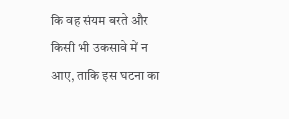कि वह संयम बरते और किसी भी उकसावे में न आए, ताकि इस घटना का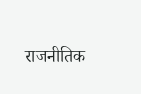राजनीतिक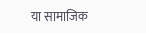या सामाजिक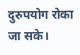दुरुपयोग रोका जा सके।